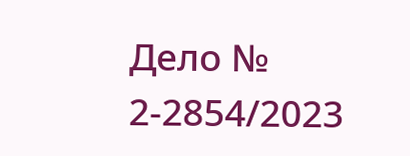Дело № 2-2854/2023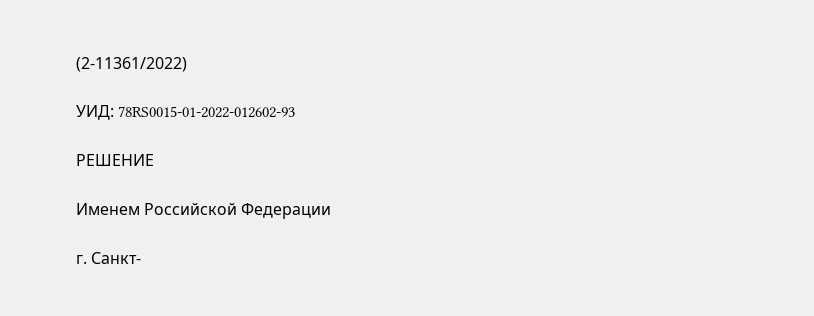(2-11361/2022)

УИД: 78RS0015-01-2022-012602-93

РЕШЕНИЕ

Именем Российской Федерации

г. Санкт-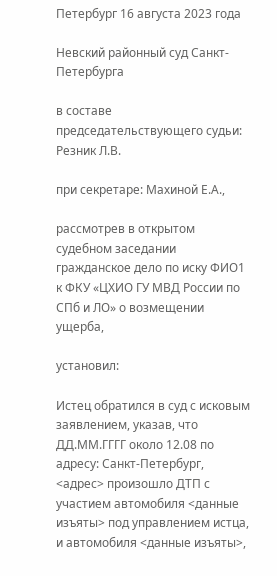Петербург 16 августа 2023 года

Невский районный суд Санкт-Петербурга

в составе председательствующего судьи: Резник Л.В.

при секретаре: Махиной Е.А.,

рассмотрев в открытом судебном заседании гражданское дело по иску ФИО1 к ФКУ «ЦХИО ГУ МВД России по СПб и ЛО» о возмещении ущерба,

установил:

Истец обратился в суд с исковым заявлением, указав, что ДД.ММ.ГГГГ около 12.08 по адресу: Санкт-Петербург, <адрес> произошло ДТП с участием автомобиля <данные изъяты> под управлением истца, и автомобиля <данные изъяты>,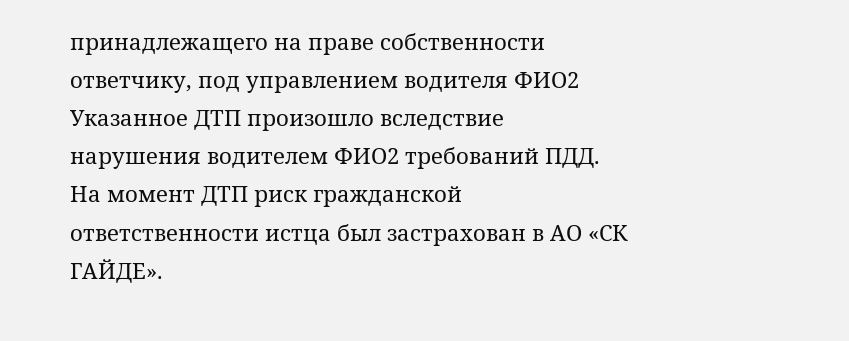принадлежащего на праве собственности ответчику, под управлением водителя ФИО2 Указанное ДТП произошло вследствие нарушения водителем ФИО2 требований ПДД. На момент ДТП риск гражданской ответственности истца был застрахован в АО «СК ГАЙДЕ».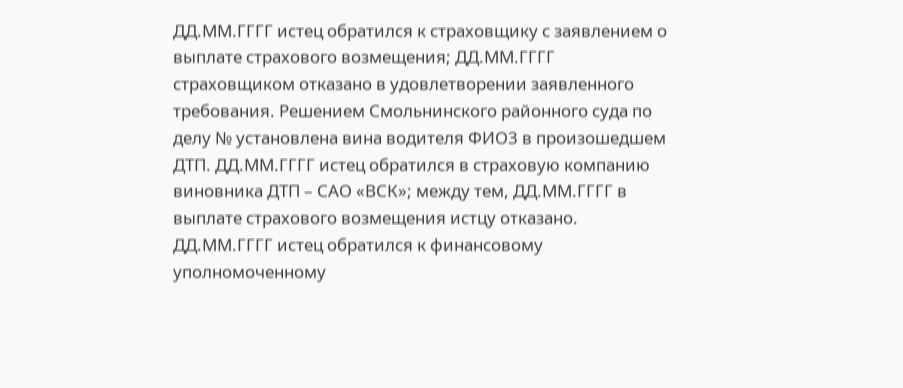ДД.ММ.ГГГГ истец обратился к страховщику с заявлением о выплате страхового возмещения; ДД.ММ.ГГГГ страховщиком отказано в удовлетворении заявленного требования. Решением Смольнинского районного суда по делу № установлена вина водителя ФИО3 в произошедшем ДТП. ДД.ММ.ГГГГ истец обратился в страховую компанию виновника ДТП – САО «ВСК»; между тем, ДД.ММ.ГГГГ в выплате страхового возмещения истцу отказано. ДД.ММ.ГГГГ истец обратился к финансовому уполномоченному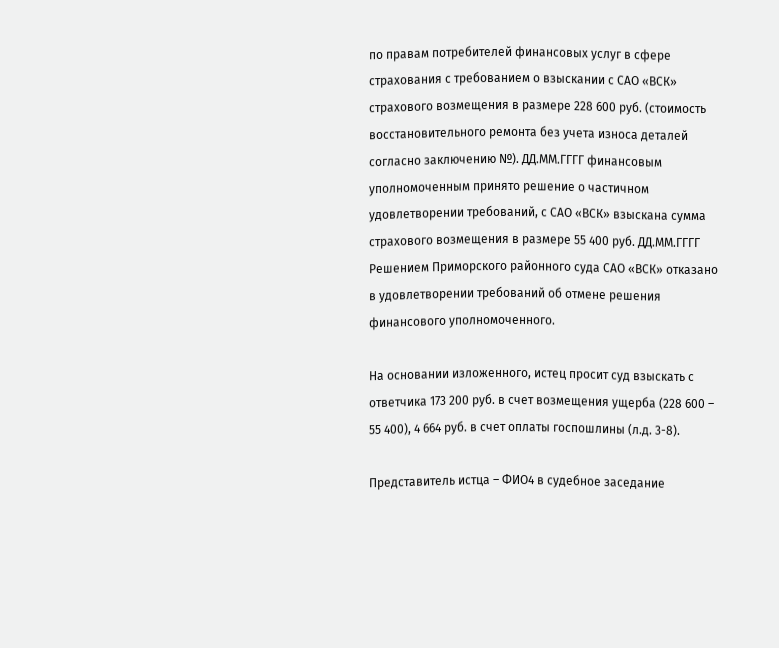по правам потребителей финансовых услуг в сфере страхования с требованием о взыскании с САО «ВСК» страхового возмещения в размере 228 600 руб. (стоимость восстановительного ремонта без учета износа деталей согласно заключению №). ДД.ММ.ГГГГ финансовым уполномоченным принято решение о частичном удовлетворении требований, с САО «ВСК» взыскана сумма страхового возмещения в размере 55 400 руб. ДД.ММ.ГГГГ Решением Приморского районного суда САО «ВСК» отказано в удовлетворении требований об отмене решения финансового уполномоченного.

На основании изложенного, истец просит суд взыскать с ответчика 173 200 руб. в счет возмещения ущерба (228 600 – 55 400), 4 664 руб. в счет оплаты госпошлины (л.д. 3-8).

Представитель истца – ФИО4 в судебное заседание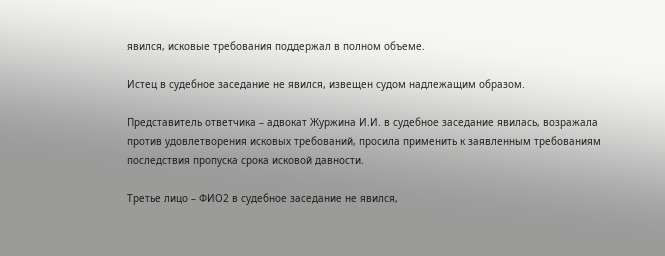явился, исковые требования поддержал в полном объеме.

Истец в судебное заседание не явился, извещен судом надлежащим образом.

Представитель ответчика – адвокат Журжина И.И. в судебное заседание явилась, возражала против удовлетворения исковых требований, просила применить к заявленным требованиям последствия пропуска срока исковой давности.

Третье лицо – ФИО2 в судебное заседание не явился,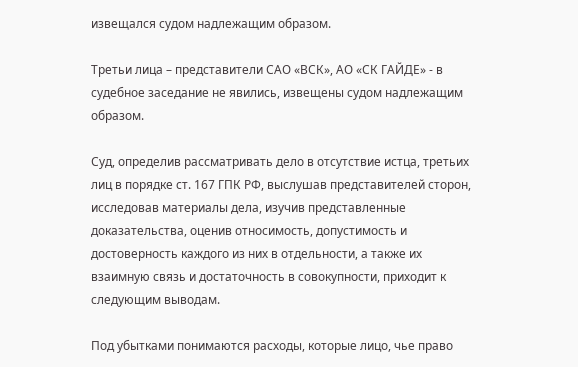извещался судом надлежащим образом.

Третьи лица – представители САО «ВСК», АО «СК ГАЙДЕ» - в судебное заседание не явились, извещены судом надлежащим образом.

Суд, определив рассматривать дело в отсутствие истца, третьих лиц в порядке ст. 167 ГПК РФ, выслушав представителей сторон, исследовав материалы дела, изучив представленные доказательства, оценив относимость, допустимость и достоверность каждого из них в отдельности, а также их взаимную связь и достаточность в совокупности, приходит к следующим выводам.

Под убытками понимаются расходы, которые лицо, чье право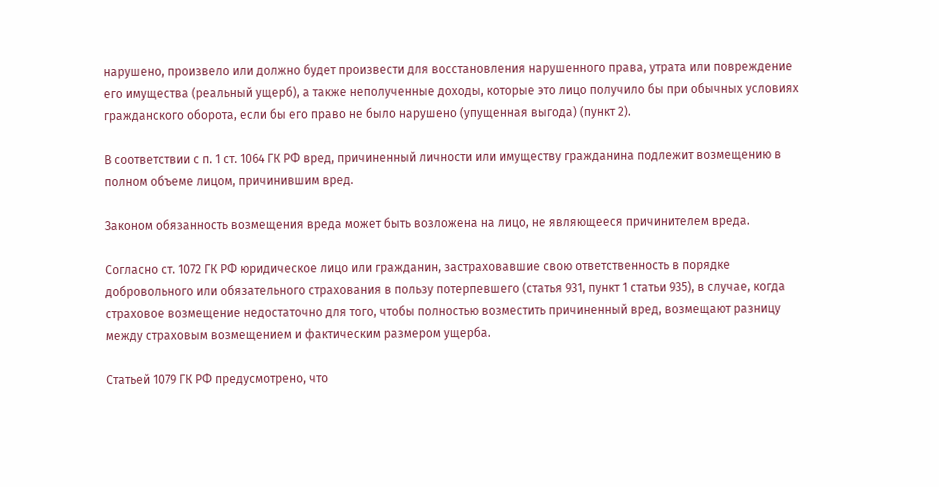нарушено, произвело или должно будет произвести для восстановления нарушенного права, утрата или повреждение его имущества (реальный ущерб), а также неполученные доходы, которые это лицо получило бы при обычных условиях гражданского оборота, если бы его право не было нарушено (упущенная выгода) (пункт 2).

В соответствии с п. 1 ст. 1064 ГК РФ вред, причиненный личности или имуществу гражданина подлежит возмещению в полном объеме лицом, причинившим вред.

Законом обязанность возмещения вреда может быть возложена на лицо, не являющееся причинителем вреда.

Согласно ст. 1072 ГК РФ юридическое лицо или гражданин, застраховавшие свою ответственность в порядке добровольного или обязательного страхования в пользу потерпевшего (статья 931, пункт 1 статьи 935), в случае, когда страховое возмещение недостаточно для того, чтобы полностью возместить причиненный вред, возмещают разницу между страховым возмещением и фактическим размером ущерба.

Статьей 1079 ГК РФ предусмотрено, что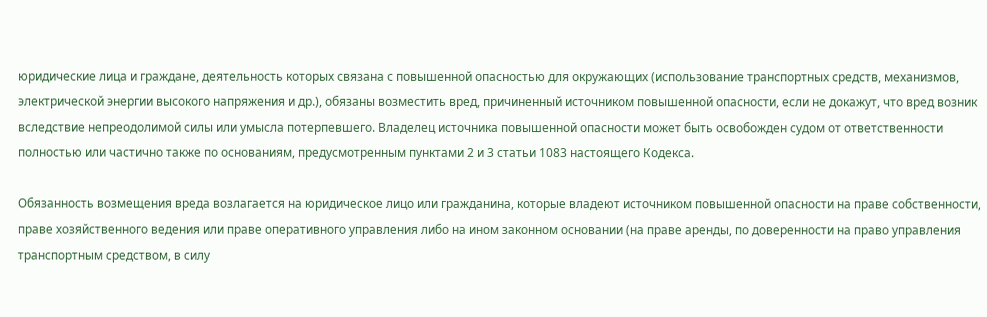юридические лица и граждане, деятельность которых связана с повышенной опасностью для окружающих (использование транспортных средств, механизмов, электрической энергии высокого напряжения и др.), обязаны возместить вред, причиненный источником повышенной опасности, если не докажут, что вред возник вследствие непреодолимой силы или умысла потерпевшего. Владелец источника повышенной опасности может быть освобожден судом от ответственности полностью или частично также по основаниям, предусмотренным пунктами 2 и 3 статьи 1083 настоящего Кодекса.

Обязанность возмещения вреда возлагается на юридическое лицо или гражданина, которые владеют источником повышенной опасности на праве собственности, праве хозяйственного ведения или праве оперативного управления либо на ином законном основании (на праве аренды, по доверенности на право управления транспортным средством, в силу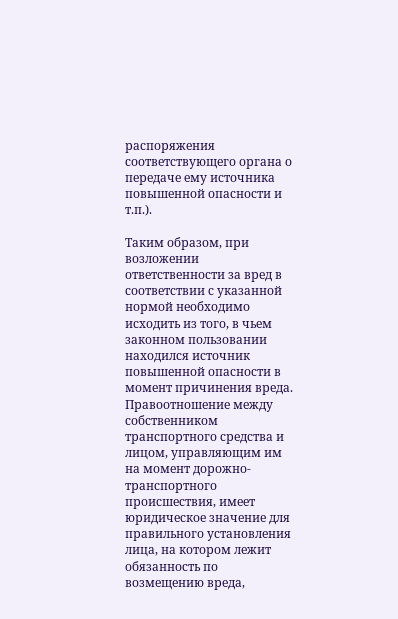распоряжения соответствующего органа о передаче ему источника повышенной опасности и т.п.).

Таким образом, при возложении ответственности за вред в соответствии с указанной нормой необходимо исходить из того, в чьем законном пользовании находился источник повышенной опасности в момент причинения вреда. Правоотношение между собственником транспортного средства и лицом, управляющим им на момент дорожно-транспортного происшествия, имеет юридическое значение для правильного установления лица, на котором лежит обязанность по возмещению вреда,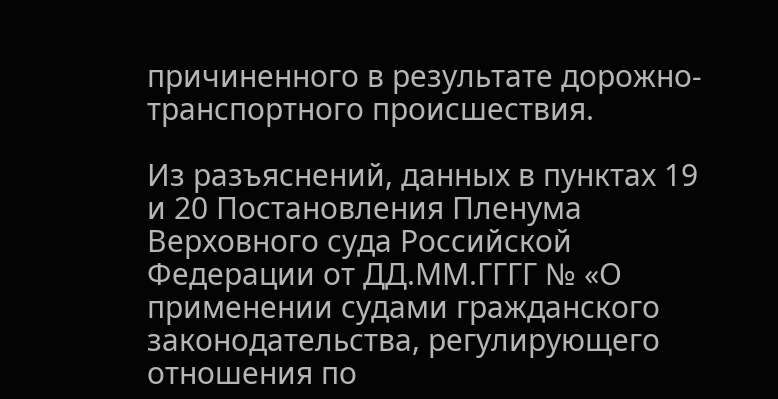причиненного в результате дорожно-транспортного происшествия.

Из разъяснений, данных в пунктах 19 и 20 Постановления Пленума Верховного суда Российской Федерации от ДД.ММ.ГГГГ № «О применении судами гражданского законодательства, регулирующего отношения по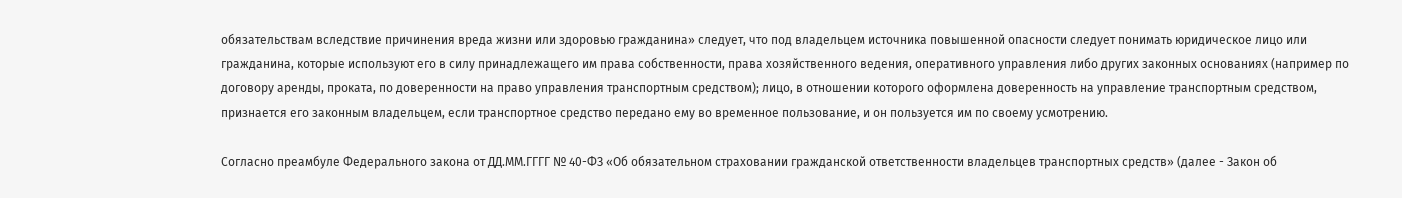обязательствам вследствие причинения вреда жизни или здоровью гражданина» следует, что под владельцем источника повышенной опасности следует понимать юридическое лицо или гражданина, которые используют его в силу принадлежащего им права собственности, права хозяйственного ведения, оперативного управления либо других законных основаниях (например по договору аренды, проката, по доверенности на право управления транспортным средством); лицо, в отношении которого оформлена доверенность на управление транспортным средством, признается его законным владельцем, если транспортное средство передано ему во временное пользование, и он пользуется им по своему усмотрению.

Согласно преамбуле Федерального закона от ДД.ММ.ГГГГ № 40-ФЗ «Об обязательном страховании гражданской ответственности владельцев транспортных средств» (далее - Закон об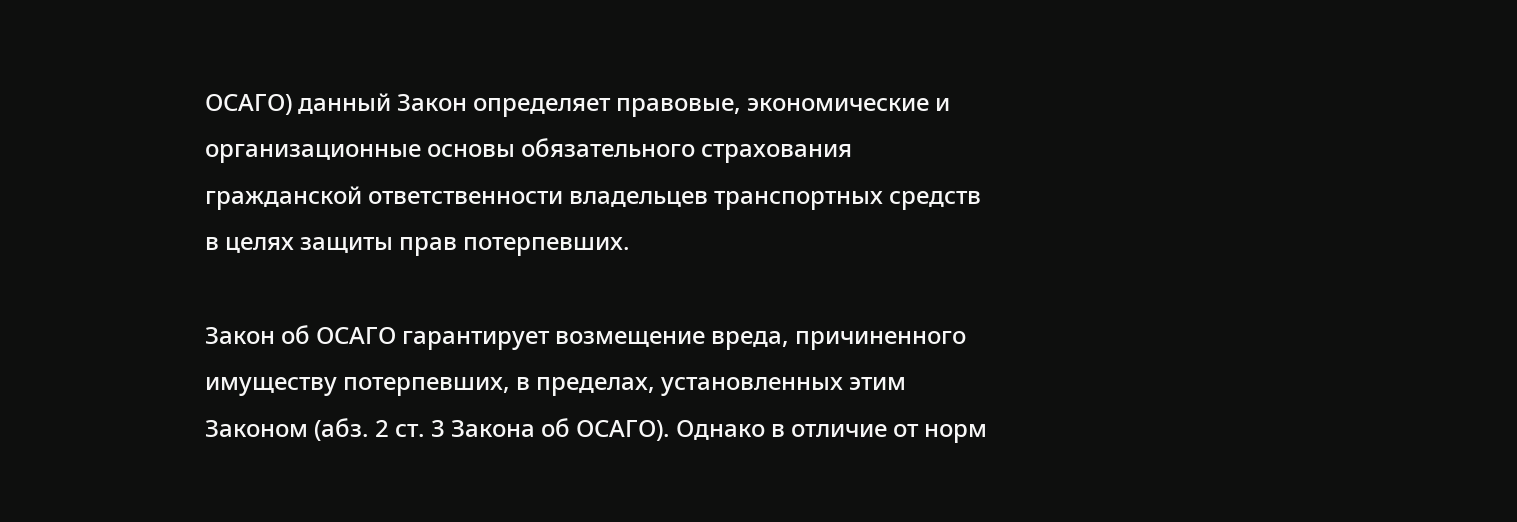ОСАГО) данный Закон определяет правовые, экономические и организационные основы обязательного страхования гражданской ответственности владельцев транспортных средств в целях защиты прав потерпевших.

Закон об ОСАГО гарантирует возмещение вреда, причиненного имуществу потерпевших, в пределах, установленных этим Законом (абз. 2 ст. 3 Закона об ОСАГО). Однако в отличие от норм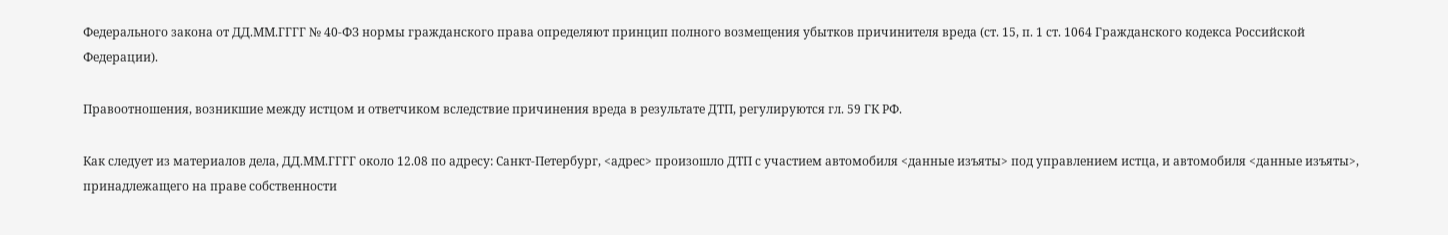Федерального закона от ДД.ММ.ГГГГ № 40-ФЗ нормы гражданского права определяют принцип полного возмещения убытков причинителя вреда (ст. 15, п. 1 ст. 1064 Гражданского кодекса Российской Федерации).

Правоотношения, возникшие между истцом и ответчиком вследствие причинения вреда в результате ДТП, регулируются гл. 59 ГК РФ.

Как следует из материалов дела, ДД.ММ.ГГГГ около 12.08 по адресу: Санкт-Петербург, <адрес> произошло ДТП с участием автомобиля <данные изъяты> под управлением истца, и автомобиля <данные изъяты>, принадлежащего на праве собственности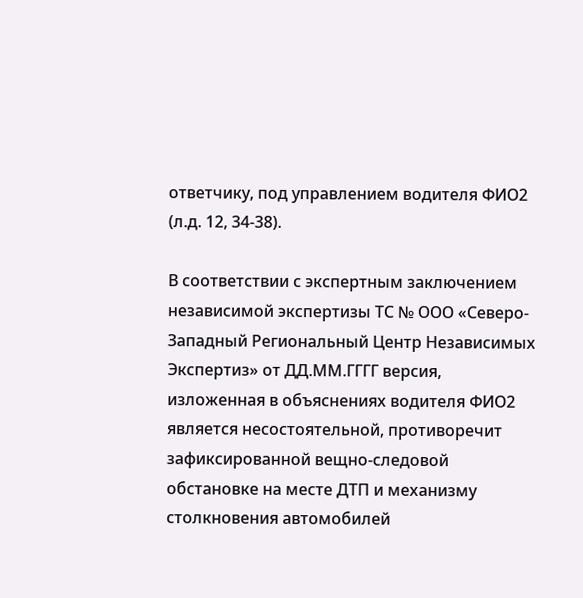ответчику, под управлением водителя ФИО2 (л.д. 12, 34-38).

В соответствии с экспертным заключением независимой экспертизы ТС № ООО «Северо-Западный Региональный Центр Независимых Экспертиз» от ДД.ММ.ГГГГ версия, изложенная в объяснениях водителя ФИО2 является несостоятельной, противоречит зафиксированной вещно-следовой обстановке на месте ДТП и механизму столкновения автомобилей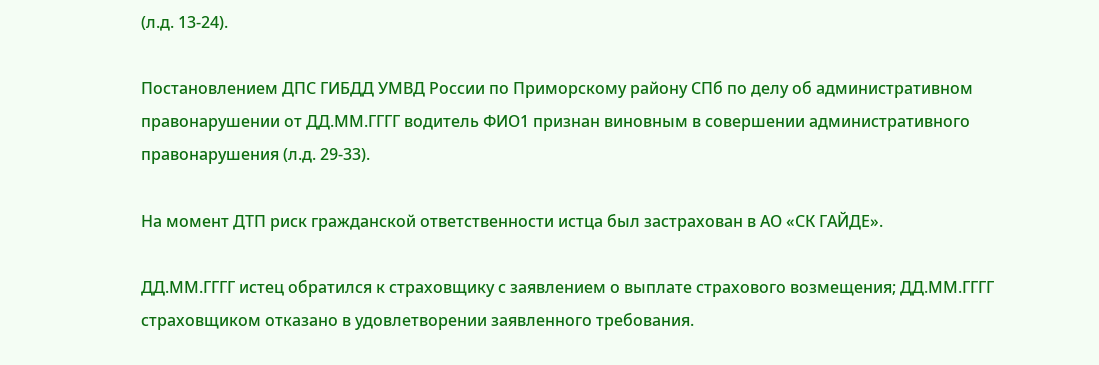(л.д. 13-24).

Постановлением ДПС ГИБДД УМВД России по Приморскому району СПб по делу об административном правонарушении от ДД.ММ.ГГГГ водитель ФИО1 признан виновным в совершении административного правонарушения (л.д. 29-33).

На момент ДТП риск гражданской ответственности истца был застрахован в АО «СК ГАЙДЕ».

ДД.ММ.ГГГГ истец обратился к страховщику с заявлением о выплате страхового возмещения; ДД.ММ.ГГГГ страховщиком отказано в удовлетворении заявленного требования.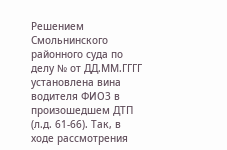Решением Смольнинского районного суда по делу № от ДД.ММ.ГГГГ установлена вина водителя ФИО3 в произошедшем ДТП (л.д. 61-66). Так, в ходе рассмотрения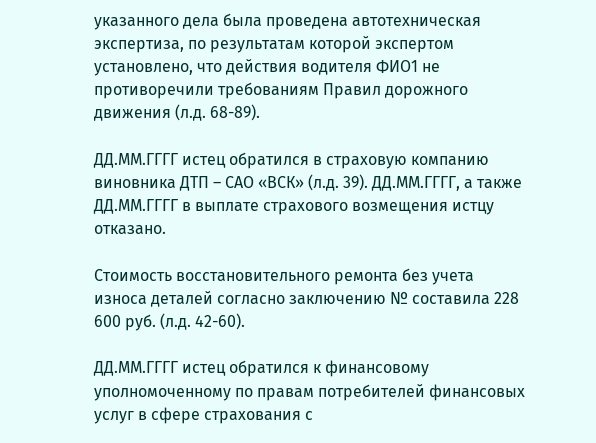указанного дела была проведена автотехническая экспертиза, по результатам которой экспертом установлено, что действия водителя ФИО1 не противоречили требованиям Правил дорожного движения (л.д. 68-89).

ДД.ММ.ГГГГ истец обратился в страховую компанию виновника ДТП – САО «ВСК» (л.д. 39). ДД.ММ.ГГГГ, а также ДД.ММ.ГГГГ в выплате страхового возмещения истцу отказано.

Стоимость восстановительного ремонта без учета износа деталей согласно заключению № составила 228 600 руб. (л.д. 42-60).

ДД.ММ.ГГГГ истец обратился к финансовому уполномоченному по правам потребителей финансовых услуг в сфере страхования с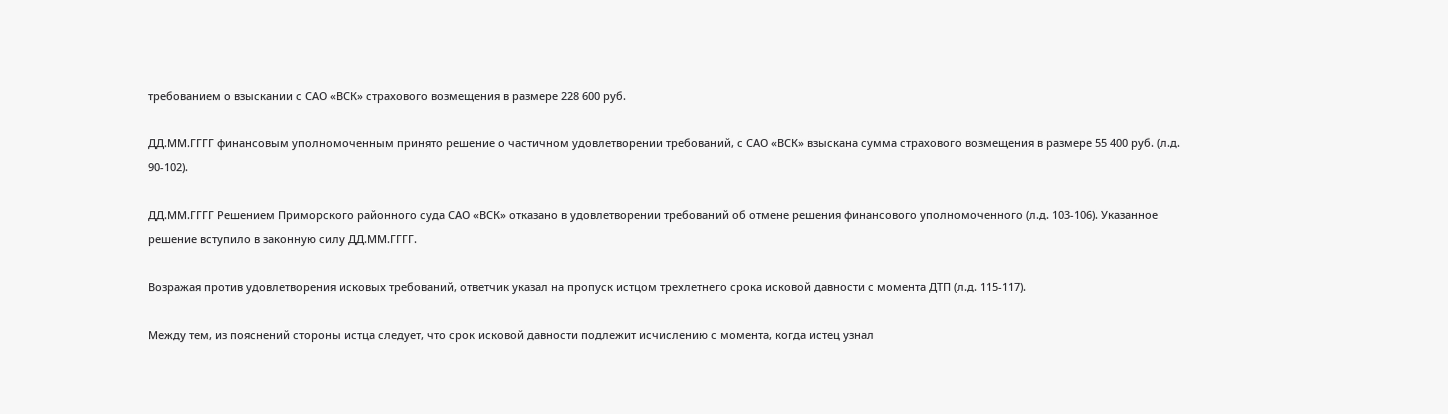требованием о взыскании с САО «ВСК» страхового возмещения в размере 228 600 руб.

ДД.ММ.ГГГГ финансовым уполномоченным принято решение о частичном удовлетворении требований, с САО «ВСК» взыскана сумма страхового возмещения в размере 55 400 руб. (л.д. 90-102).

ДД.ММ.ГГГГ Решением Приморского районного суда САО «ВСК» отказано в удовлетворении требований об отмене решения финансового уполномоченного (л.д. 103-106). Указанное решение вступило в законную силу ДД.ММ.ГГГГ.

Возражая против удовлетворения исковых требований, ответчик указал на пропуск истцом трехлетнего срока исковой давности с момента ДТП (л.д. 115-117).

Между тем, из пояснений стороны истца следует, что срок исковой давности подлежит исчислению с момента, когда истец узнал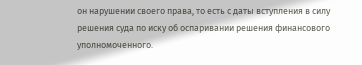он нарушении своего права, то есть с даты вступления в силу решения суда по иску об оспаривании решения финансового уполномоченного.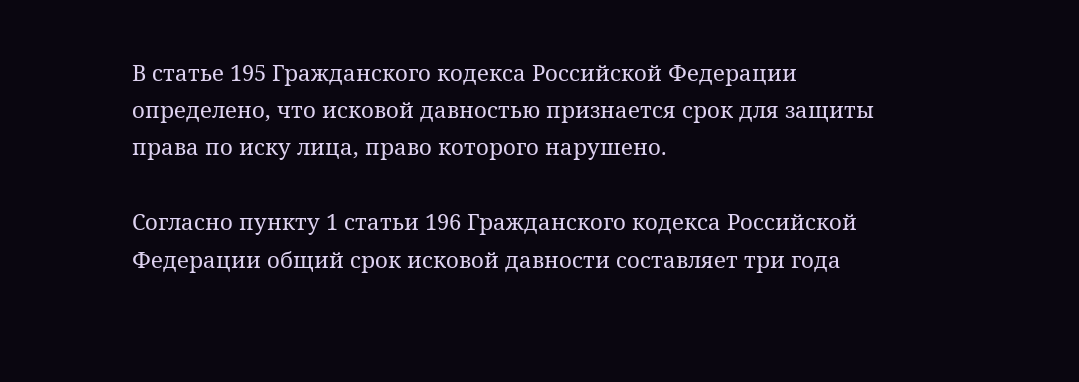В статье 195 Гражданского кодекса Российской Федерации определено, что исковой давностью признается срок для защиты права по иску лица, право которого нарушено.

Согласно пункту 1 статьи 196 Гражданского кодекса Российской Федерации общий срок исковой давности составляет три года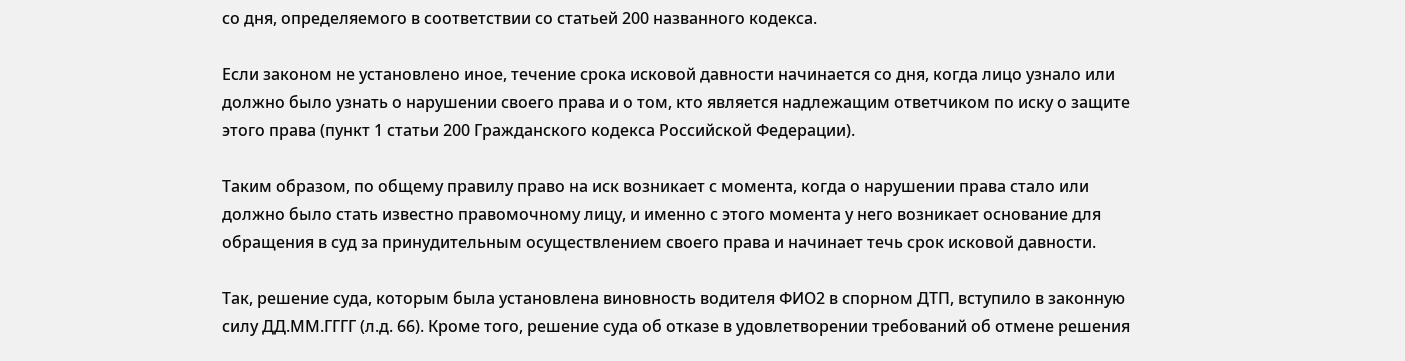со дня, определяемого в соответствии со статьей 200 названного кодекса.

Если законом не установлено иное, течение срока исковой давности начинается со дня, когда лицо узнало или должно было узнать о нарушении своего права и о том, кто является надлежащим ответчиком по иску о защите этого права (пункт 1 статьи 200 Гражданского кодекса Российской Федерации).

Таким образом, по общему правилу право на иск возникает с момента, когда о нарушении права стало или должно было стать известно правомочному лицу, и именно с этого момента у него возникает основание для обращения в суд за принудительным осуществлением своего права и начинает течь срок исковой давности.

Так, решение суда, которым была установлена виновность водителя ФИО2 в спорном ДТП, вступило в законную силу ДД.ММ.ГГГГ (л.д. 66). Кроме того, решение суда об отказе в удовлетворении требований об отмене решения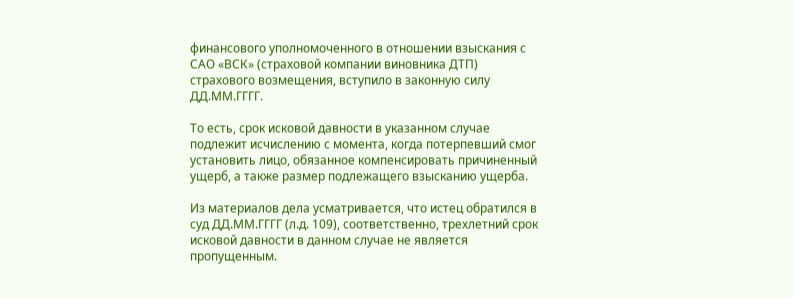финансового уполномоченного в отношении взыскания с САО «ВСК» (страховой компании виновника ДТП) страхового возмещения, вступило в законную силу ДД.ММ.ГГГГ.

То есть, срок исковой давности в указанном случае подлежит исчислению с момента, когда потерпевший смог установить лицо, обязанное компенсировать причиненный ущерб, а также размер подлежащего взысканию ущерба.

Из материалов дела усматривается, что истец обратился в суд ДД.ММ.ГГГГ (л.д. 109), соответственно, трехлетний срок исковой давности в данном случае не является пропущенным.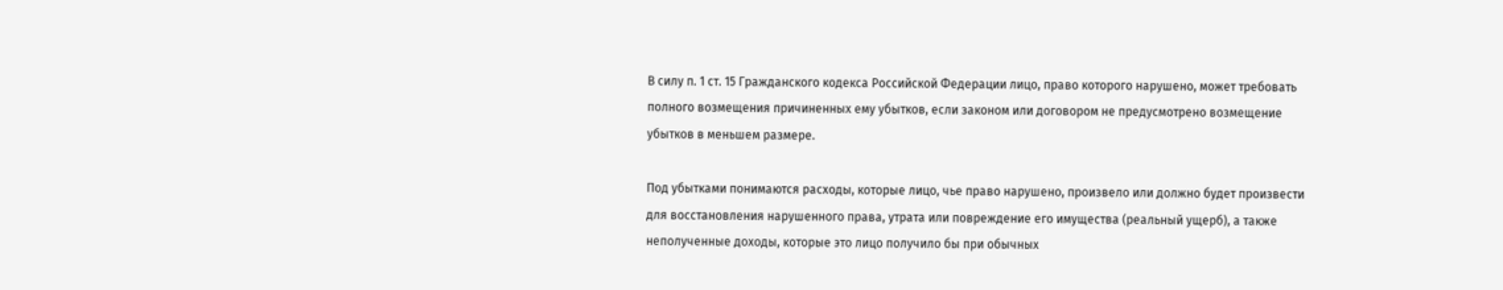В силу п. 1 ст. 15 Гражданского кодекса Российской Федерации лицо, право которого нарушено, может требовать полного возмещения причиненных ему убытков, если законом или договором не предусмотрено возмещение убытков в меньшем размере.

Под убытками понимаются расходы, которые лицо, чье право нарушено, произвело или должно будет произвести для восстановления нарушенного права, утрата или повреждение его имущества (реальный ущерб), а также неполученные доходы, которые это лицо получило бы при обычных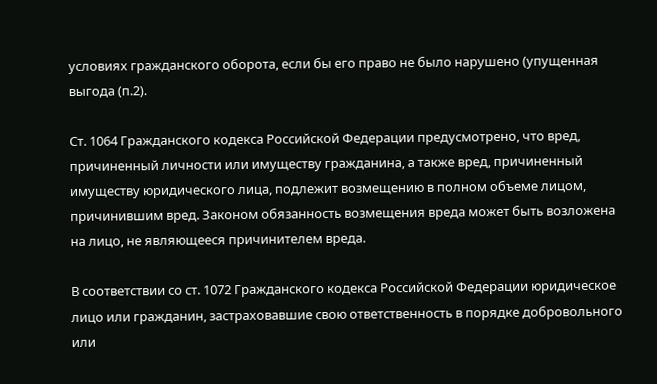условиях гражданского оборота, если бы его право не было нарушено (упущенная выгода (п.2).

Ст. 1064 Гражданского кодекса Российской Федерации предусмотрено, что вред, причиненный личности или имуществу гражданина, а также вред, причиненный имуществу юридического лица, подлежит возмещению в полном объеме лицом, причинившим вред. Законом обязанность возмещения вреда может быть возложена на лицо, не являющееся причинителем вреда.

В соответствии со ст. 1072 Гражданского кодекса Российской Федерации юридическое лицо или гражданин, застраховавшие свою ответственность в порядке добровольного или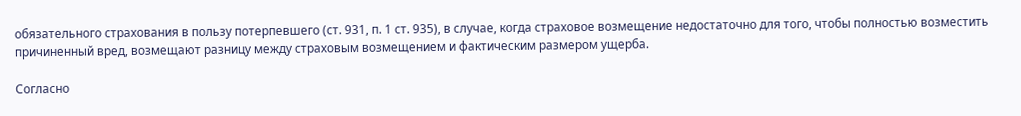обязательного страхования в пользу потерпевшего (ст. 931, п. 1 ст. 935), в случае, когда страховое возмещение недостаточно для того, чтобы полностью возместить причиненный вред, возмещают разницу между страховым возмещением и фактическим размером ущерба.

Согласно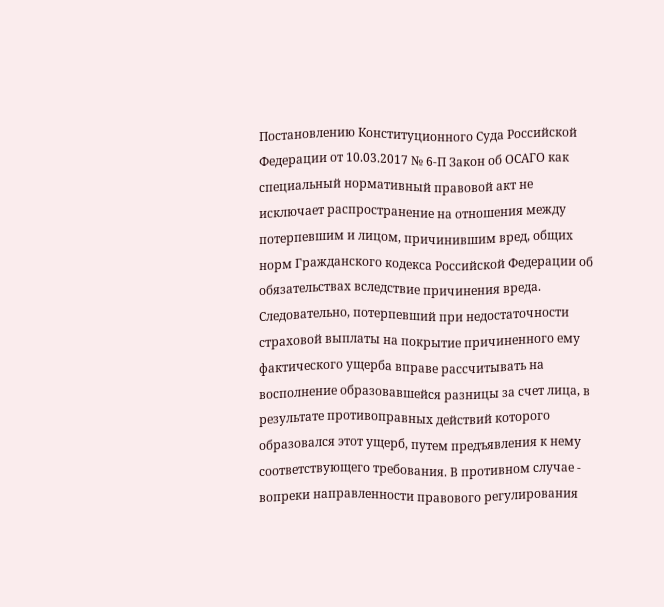Постановлению Конституционного Суда Российской Федерации от 10.03.2017 № 6-П Закон об ОСАГО как специальный нормативный правовой акт не исключает распространение на отношения между потерпевшим и лицом, причинившим вред, общих норм Гражданского кодекса Российской Федерации об обязательствах вследствие причинения вреда. Следовательно, потерпевший при недостаточности страховой выплаты на покрытие причиненного ему фактического ущерба вправе рассчитывать на восполнение образовавшейся разницы за счет лица, в результате противоправных действий которого образовался этот ущерб, путем предъявления к нему соответствующего требования. В противном случае - вопреки направленности правового регулирования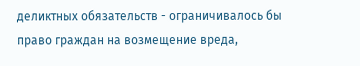деликтных обязательств - ограничивалось бы право граждан на возмещение вреда,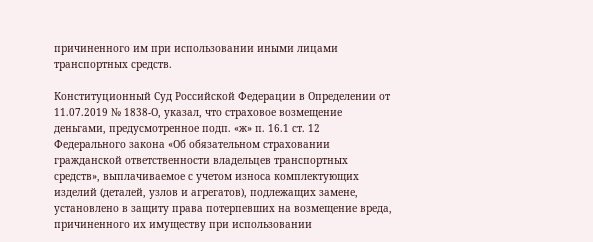причиненного им при использовании иными лицами транспортных средств.

Конституционный Суд Российской Федерации в Определении от 11.07.2019 № 1838-О, указал, что страховое возмещение деньгами, предусмотренное подп. «ж» п. 16.1 ст. 12 Федерального закона «Об обязательном страховании гражданской ответственности владельцев транспортных средств», выплачиваемое с учетом износа комплектующих изделий (деталей, узлов и агрегатов), подлежащих замене, установлено в защиту права потерпевших на возмещение вреда, причиненного их имуществу при использовании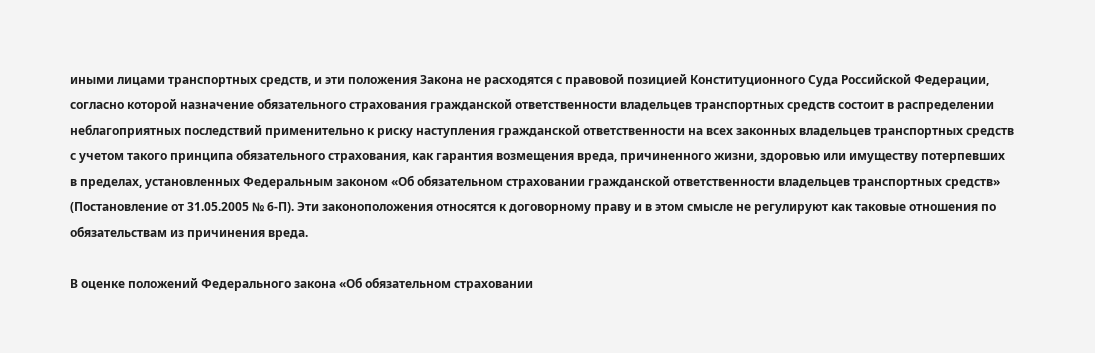иными лицами транспортных средств, и эти положения Закона не расходятся с правовой позицией Конституционного Суда Российской Федерации, согласно которой назначение обязательного страхования гражданской ответственности владельцев транспортных средств состоит в распределении неблагоприятных последствий применительно к риску наступления гражданской ответственности на всех законных владельцев транспортных средств с учетом такого принципа обязательного страхования, как гарантия возмещения вреда, причиненного жизни, здоровью или имуществу потерпевших в пределах, установленных Федеральным законом «Об обязательном страховании гражданской ответственности владельцев транспортных средств» (Постановление от 31.05.2005 № 6-П). Эти законоположения относятся к договорному праву и в этом смысле не регулируют как таковые отношения по обязательствам из причинения вреда.

В оценке положений Федерального закона «Об обязательном страховании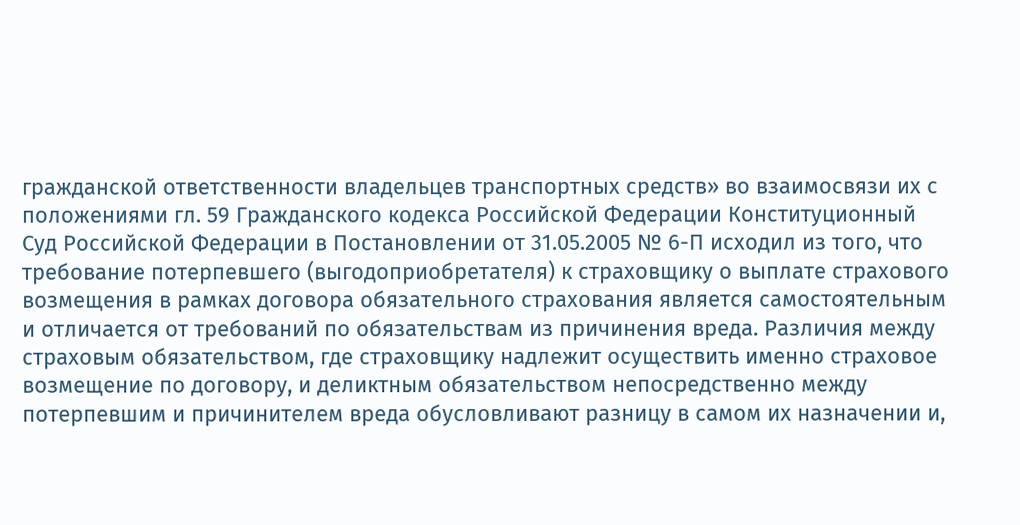гражданской ответственности владельцев транспортных средств» во взаимосвязи их с положениями гл. 59 Гражданского кодекса Российской Федерации Конституционный Суд Российской Федерации в Постановлении от 31.05.2005 № 6-П исходил из того, что требование потерпевшего (выгодоприобретателя) к страховщику о выплате страхового возмещения в рамках договора обязательного страхования является самостоятельным и отличается от требований по обязательствам из причинения вреда. Различия между страховым обязательством, где страховщику надлежит осуществить именно страховое возмещение по договору, и деликтным обязательством непосредственно между потерпевшим и причинителем вреда обусловливают разницу в самом их назначении и,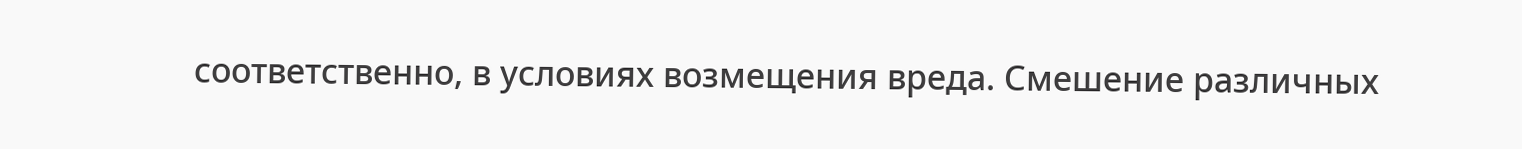соответственно, в условиях возмещения вреда. Смешение различных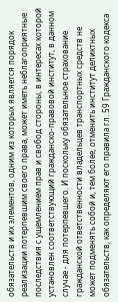обязательств и их элементов, одним из которых является порядок реализации потерпевшим своего права, может иметь неблагоприятные последствия с ущемлением прав и свобод стороны, в интересах которой установлен соответствующий гражданско-правовой институт, в данном случае - для потерпевшего. И поскольку обязательное страхование гражданской ответственности владельцев транспортных средств не может подменять собой и, тем более, отменить институт деликтных обязательств, как определяют его правила гл. 59 Гражданского кодекса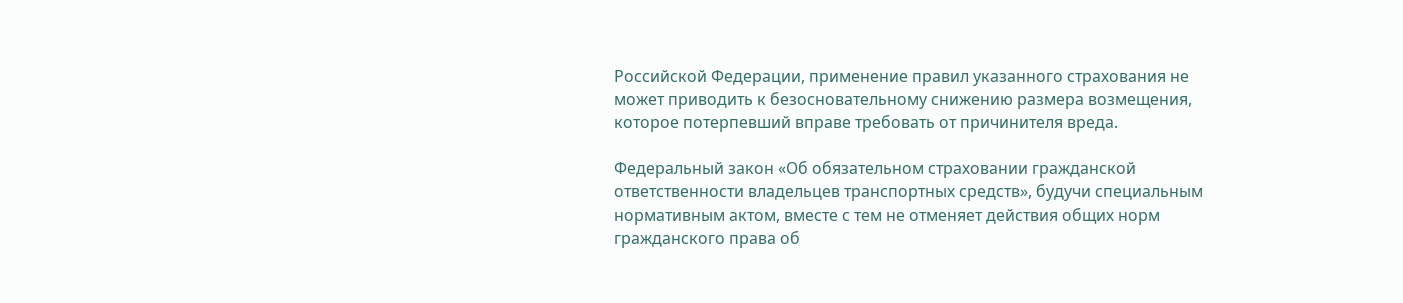Российской Федерации, применение правил указанного страхования не может приводить к безосновательному снижению размера возмещения, которое потерпевший вправе требовать от причинителя вреда.

Федеральный закон «Об обязательном страховании гражданской ответственности владельцев транспортных средств», будучи специальным нормативным актом, вместе с тем не отменяет действия общих норм гражданского права об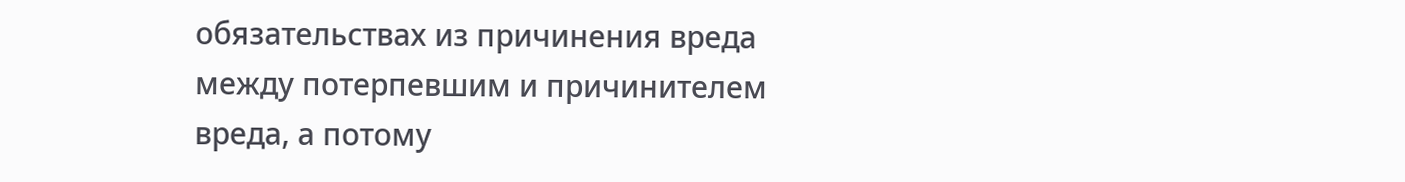обязательствах из причинения вреда между потерпевшим и причинителем вреда, а потому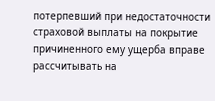потерпевший при недостаточности страховой выплаты на покрытие причиненного ему ущерба вправе рассчитывать на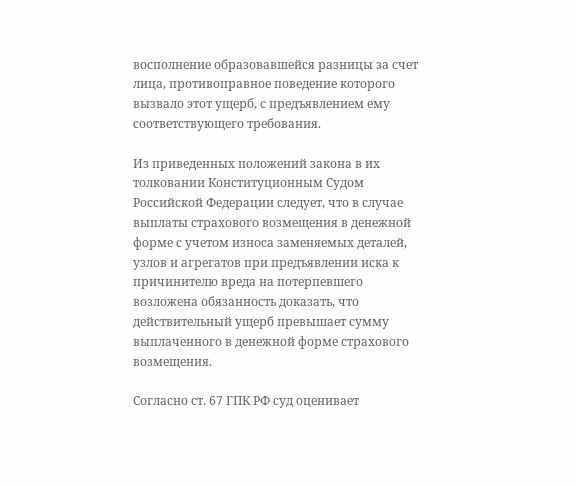восполнение образовавшейся разницы за счет лица, противоправное поведение которого вызвало этот ущерб, с предъявлением ему соответствующего требования.

Из приведенных положений закона в их толковании Конституционным Судом Российской Федерации следует, что в случае выплаты страхового возмещения в денежной форме с учетом износа заменяемых деталей, узлов и агрегатов при предъявлении иска к причинителю вреда на потерпевшего возложена обязанность доказать, что действительный ущерб превышает сумму выплаченного в денежной форме страхового возмещения.

Согласно ст. 67 ГПК РФ суд оценивает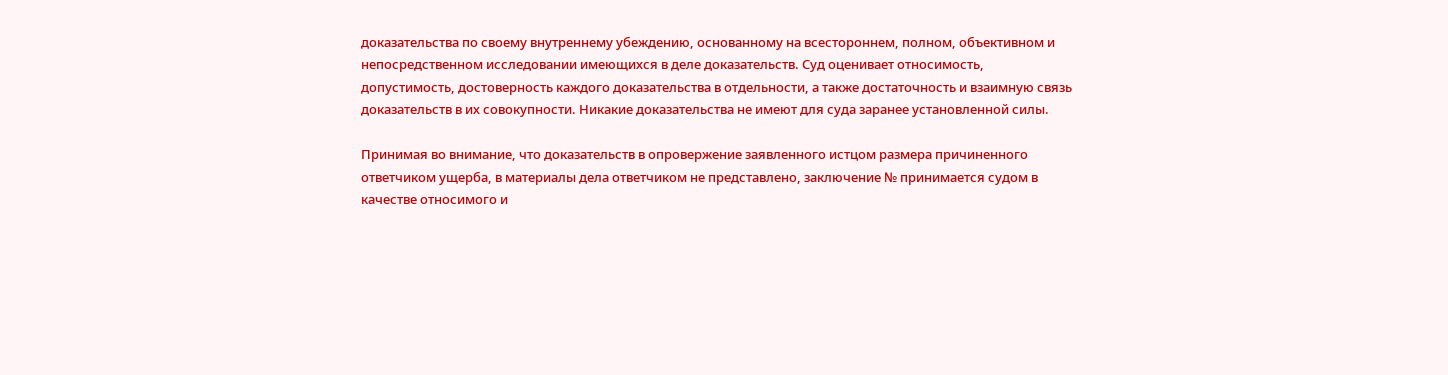доказательства по своему внутреннему убеждению, основанному на всестороннем, полном, объективном и непосредственном исследовании имеющихся в деле доказательств. Суд оценивает относимость, допустимость, достоверность каждого доказательства в отдельности, а также достаточность и взаимную связь доказательств в их совокупности. Никакие доказательства не имеют для суда заранее установленной силы.

Принимая во внимание, что доказательств в опровержение заявленного истцом размера причиненного ответчиком ущерба, в материалы дела ответчиком не представлено, заключение № принимается судом в качестве относимого и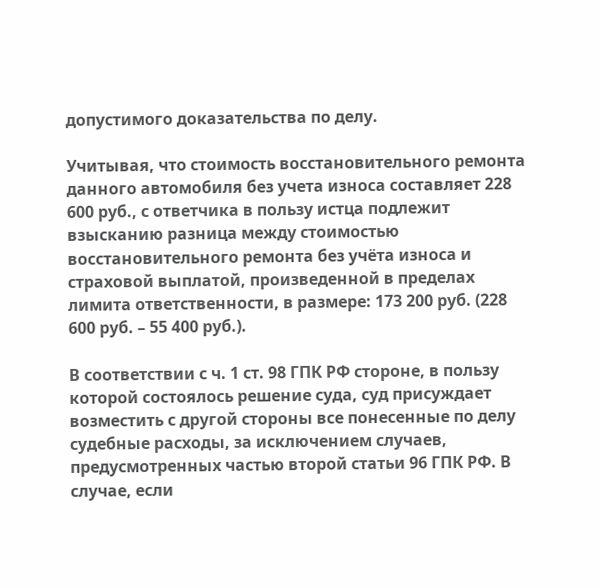допустимого доказательства по делу.

Учитывая, что стоимость восстановительного ремонта данного автомобиля без учета износа составляет 228 600 руб., с ответчика в пользу истца подлежит взысканию разница между стоимостью восстановительного ремонта без учёта износа и страховой выплатой, произведенной в пределах лимита ответственности, в размере: 173 200 руб. (228 600 руб. – 55 400 руб.).

В соответствии с ч. 1 ст. 98 ГПК РФ стороне, в пользу которой состоялось решение суда, суд присуждает возместить с другой стороны все понесенные по делу судебные расходы, за исключением случаев, предусмотренных частью второй статьи 96 ГПК РФ. В случае, если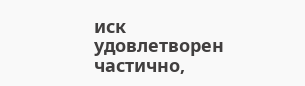иск удовлетворен частично,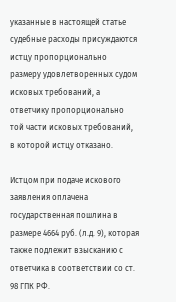указанные в настоящей статье судебные расходы присуждаются истцу пропорционально размеру удовлетворенных судом исковых требований, а ответчику пропорционально той части исковых требований, в которой истцу отказано.

Истцом при подаче искового заявления оплачена государственная пошлина в размере 4664 руб. (л.д. 9), которая также подлежит взысканию с ответчика в соответствии со ст. 98 ГПК РФ.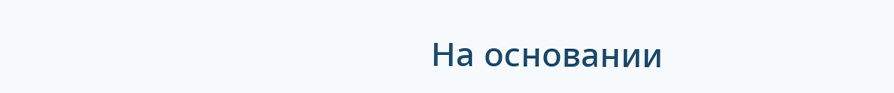На основании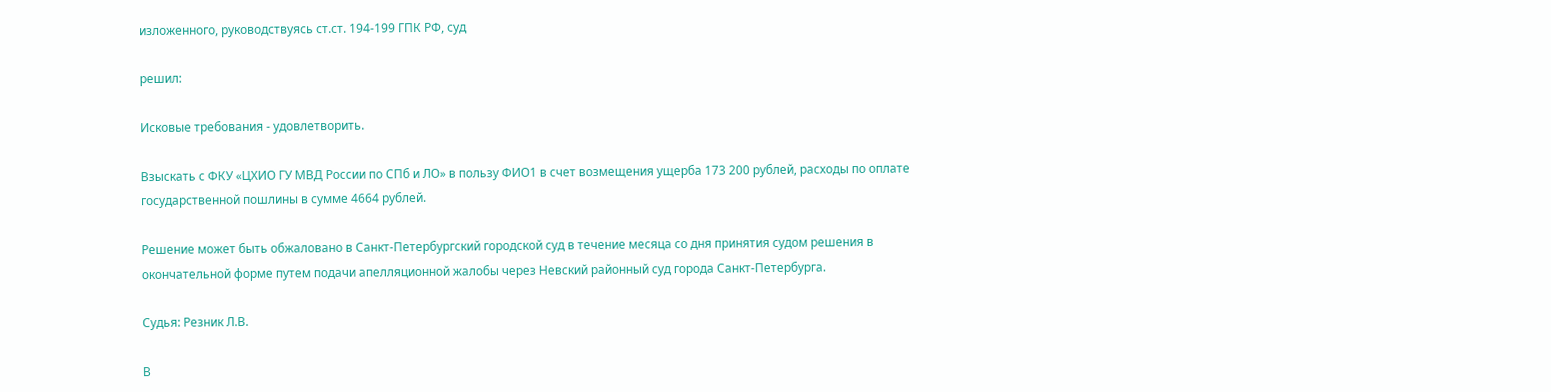изложенного, руководствуясь ст.ст. 194-199 ГПК РФ, суд

решил:

Исковые требования - удовлетворить.

Взыскать с ФКУ «ЦХИО ГУ МВД России по СПб и ЛО» в пользу ФИО1 в счет возмещения ущерба 173 200 рублей, расходы по оплате государственной пошлины в сумме 4664 рублей.

Решение может быть обжаловано в Санкт-Петербургский городской суд в течение месяца со дня принятия судом решения в окончательной форме путем подачи апелляционной жалобы через Невский районный суд города Санкт-Петербурга.

Судья: Резник Л.В.

В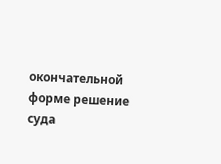окончательной форме решение суда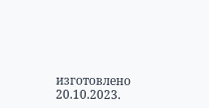изготовлено 20.10.2023.